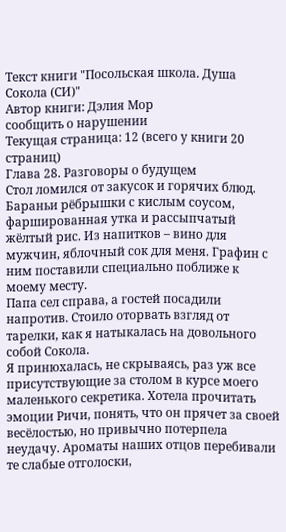Текст книги "Посольская школа. Душа Сокола (СИ)"
Автор книги: Дэлия Мор
сообщить о нарушении
Текущая страница: 12 (всего у книги 20 страниц)
Глава 28. Разговоры о будущем
Стол ломился от закусок и горячих блюд. Бараньи рёбрышки с кислым соусом, фаршированная утка и рассыпчатый жёлтый рис. Из напитков – вино для мужчин, яблочный сок для меня. Графин с ним поставили специально поближе к моему месту.
Папа сел справа, а гостей посадили напротив. Стоило оторвать взгляд от тарелки, как я натыкалась на довольного собой Сокола.
Я принюхалась, не скрываясь, раз уж все присутствующие за столом в курсе моего маленького секретика. Хотела прочитать эмоции Ричи, понять, что он прячет за своей весёлостью, но привычно потерпела неудачу. Ароматы наших отцов перебивали те слабые отголоски,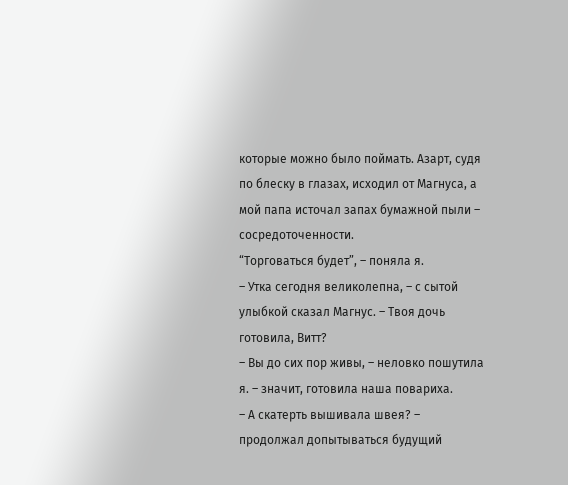которые можно было поймать. Азарт, судя по блеску в глазах, исходил от Магнуса, а мой папа источал запах бумажной пыли – сосредоточенности.
“Торговаться будет”, – поняла я.
– Утка сегодня великолепна, – с сытой улыбкой сказал Магнус. – Твоя дочь готовила, Витт?
– Вы до сих пор живы, – неловко пошутила я. – значит, готовила наша повариха.
– А скатерть вышивала швея? – продолжал допытываться будущий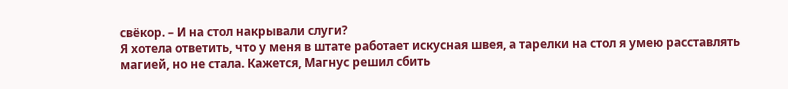свёкор. – И на стол накрывали слуги?
Я хотела ответить, что у меня в штате работает искусная швея, а тарелки на стол я умею расставлять магией, но не стала. Кажется, Магнус решил сбить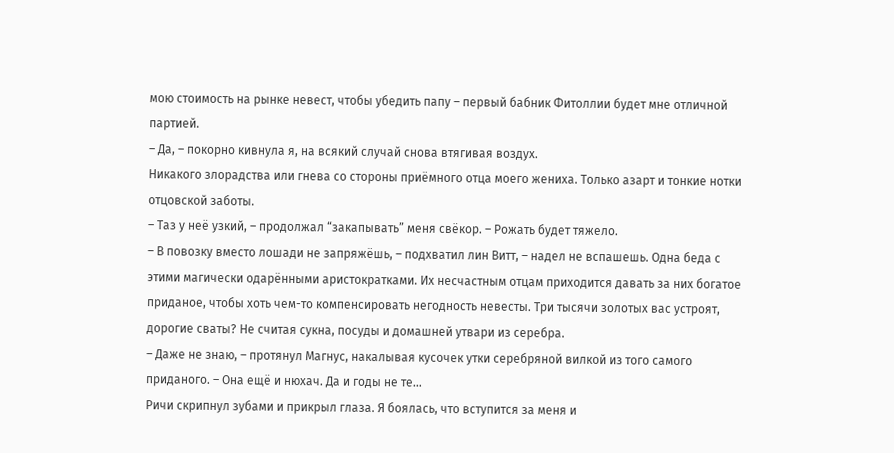мою стоимость на рынке невест, чтобы убедить папу – первый бабник Фитоллии будет мне отличной партией.
– Да, – покорно кивнула я, на всякий случай снова втягивая воздух.
Никакого злорадства или гнева со стороны приёмного отца моего жениха. Только азарт и тонкие нотки отцовской заботы.
– Таз у неё узкий, – продолжал “закапывать” меня свёкор. – Рожать будет тяжело.
– В повозку вместо лошади не запряжёшь, – подхватил лин Витт, – надел не вспашешь. Одна беда с этими магически одарёнными аристократками. Их несчастным отцам приходится давать за них богатое приданое, чтобы хоть чем-то компенсировать негодность невесты. Три тысячи золотых вас устроят, дорогие сваты? Не считая сукна, посуды и домашней утвари из серебра.
– Даже не знаю, – протянул Магнус, накалывая кусочек утки серебряной вилкой из того самого приданого. – Она ещё и нюхач. Да и годы не те…
Ричи скрипнул зубами и прикрыл глаза. Я боялась, что вступится за меня и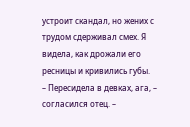устроит скандал, но жених с трудом сдерживал смех. Я видела, как дрожали его ресницы и кривились губы.
– Пересидела в девках, ага, – согласился отец. –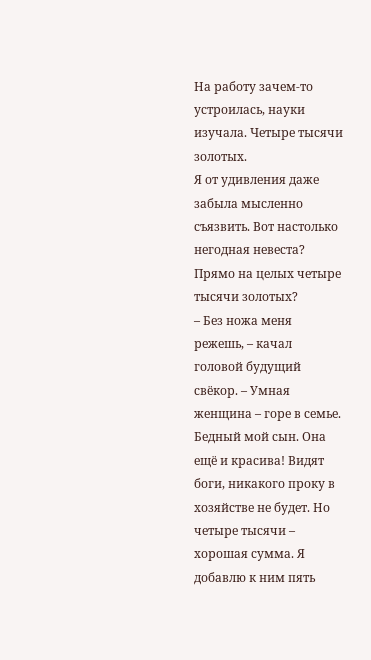На работу зачем-то устроилась, науки изучала. Четыре тысячи золотых.
Я от удивления даже забыла мысленно съязвить. Вот настолько негодная невеста? Прямо на целых четыре тысячи золотых?
– Без ножа меня режешь, – качал головой будущий свёкор. – Умная женщина – горе в семье. Бедный мой сын. Она ещё и красива! Видят боги, никакого проку в хозяйстве не будет. Но четыре тысячи – хорошая сумма. Я добавлю к ним пять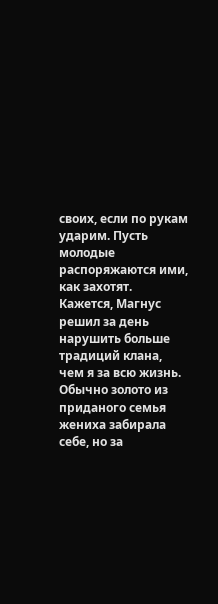своих, если по рукам ударим. Пусть молодые распоряжаются ими, как захотят.
Кажется, Магнус решил за день нарушить больше традиций клана, чем я за всю жизнь. Обычно золото из приданого семья жениха забирала себе, но за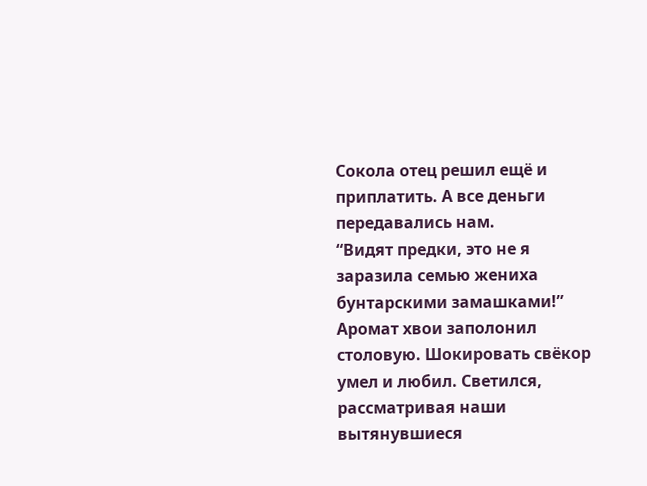Сокола отец решил ещё и приплатить. А все деньги передавались нам.
“Видят предки, это не я заразила семью жениха бунтарскими замашками!”
Аромат хвои заполонил столовую. Шокировать свёкор умел и любил. Светился, рассматривая наши вытянувшиеся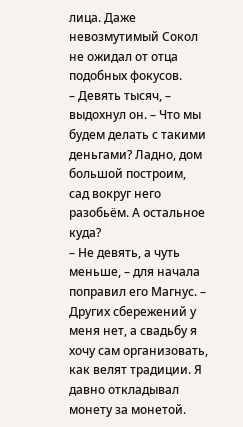лица. Даже невозмутимый Сокол не ожидал от отца подобных фокусов.
– Девять тысяч, – выдохнул он. – Что мы будем делать с такими деньгами? Ладно, дом большой построим, сад вокруг него разобьём. А остальное куда?
– Не девять, а чуть меньше, – для начала поправил его Магнус. – Других сбережений у меня нет, а свадьбу я хочу сам организовать, как велят традиции. Я давно откладывал монету за монетой.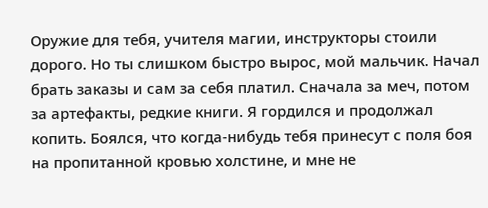Оружие для тебя, учителя магии, инструкторы стоили дорого. Но ты слишком быстро вырос, мой мальчик. Начал брать заказы и сам за себя платил. Сначала за меч, потом за артефакты, редкие книги. Я гордился и продолжал копить. Боялся, что когда-нибудь тебя принесут с поля боя на пропитанной кровью холстине, и мне не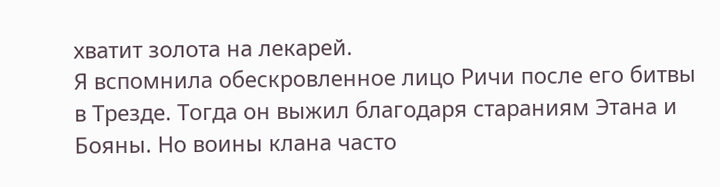хватит золота на лекарей.
Я вспомнила обескровленное лицо Ричи после его битвы в Трезде. Тогда он выжил благодаря стараниям Этана и Бояны. Но воины клана часто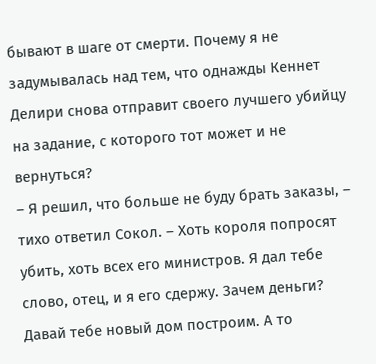бывают в шаге от смерти. Почему я не задумывалась над тем, что однажды Кеннет Делири снова отправит своего лучшего убийцу на задание, с которого тот может и не вернуться?
– Я решил, что больше не буду брать заказы, – тихо ответил Сокол. – Хоть короля попросят убить, хоть всех его министров. Я дал тебе слово, отец, и я его сдержу. Зачем деньги? Давай тебе новый дом построим. А то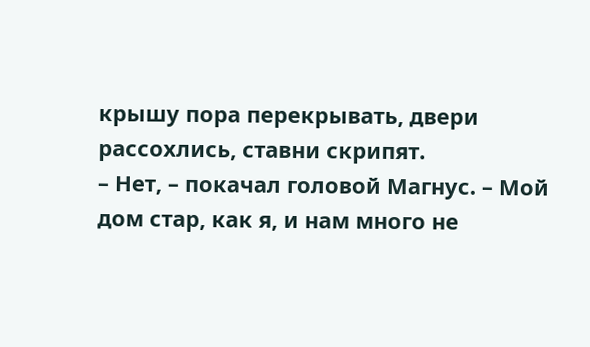крышу пора перекрывать, двери рассохлись, ставни скрипят.
– Нет, – покачал головой Магнус. – Мой дом стар, как я, и нам много не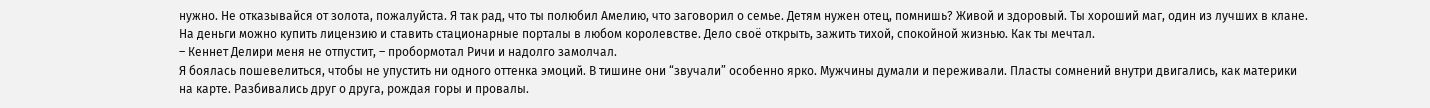нужно. Не отказывайся от золота, пожалуйста. Я так рад, что ты полюбил Амелию, что заговорил о семье. Детям нужен отец, помнишь? Живой и здоровый. Ты хороший маг, один из лучших в клане. На деньги можно купить лицензию и ставить стационарные порталы в любом королевстве. Дело своё открыть, зажить тихой, спокойной жизнью. Как ты мечтал.
– Кеннет Делири меня не отпустит, – пробормотал Ричи и надолго замолчал.
Я боялась пошевелиться, чтобы не упустить ни одного оттенка эмоций. В тишине они “звучали” особенно ярко. Мужчины думали и переживали. Пласты сомнений внутри двигались, как материки на карте. Разбивались друг о друга, рождая горы и провалы.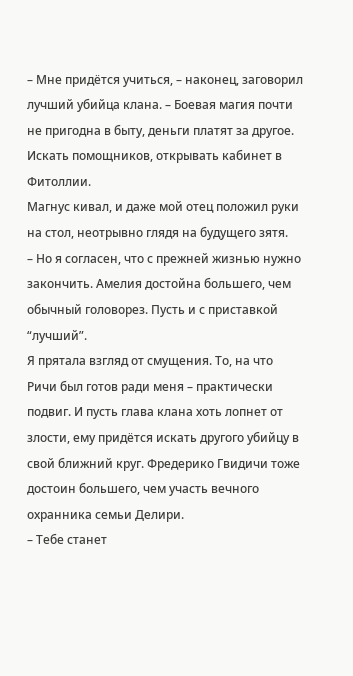– Мне придётся учиться, – наконец, заговорил лучший убийца клана. – Боевая магия почти не пригодна в быту, деньги платят за другое. Искать помощников, открывать кабинет в Фитоллии.
Магнус кивал, и даже мой отец положил руки на стол, неотрывно глядя на будущего зятя.
– Но я согласен, что с прежней жизнью нужно закончить. Амелия достойна большего, чем обычный головорез. Пусть и с приставкой “лучший”.
Я прятала взгляд от смущения. То, на что Ричи был готов ради меня – практически подвиг. И пусть глава клана хоть лопнет от злости, ему придётся искать другого убийцу в свой ближний круг. Фредерико Гвидичи тоже достоин большего, чем участь вечного охранника семьи Делири.
– Тебе станет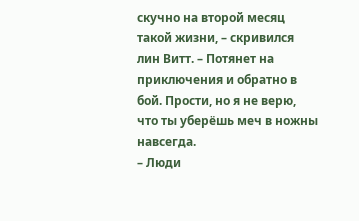скучно на второй месяц такой жизни, – скривился лин Витт. – Потянет на приключения и обратно в бой. Прости, но я не верю, что ты уберёшь меч в ножны навсегда.
– Люди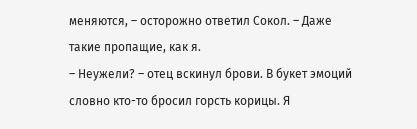меняются, – осторожно ответил Сокол. – Даже такие пропащие, как я.
– Неужели? – отец вскинул брови. В букет эмоций словно кто-то бросил горсть корицы. Я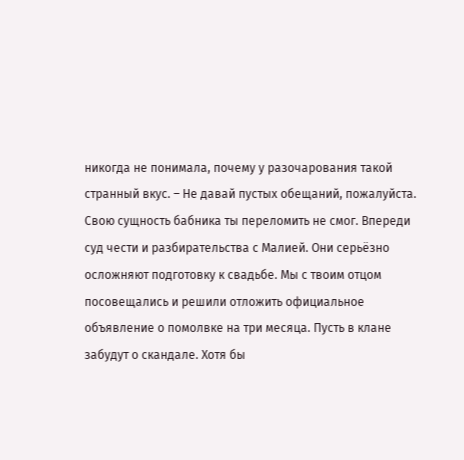никогда не понимала, почему у разочарования такой странный вкус. – Не давай пустых обещаний, пожалуйста. Свою сущность бабника ты переломить не смог. Впереди суд чести и разбирательства с Малией. Они серьёзно осложняют подготовку к свадьбе. Мы с твоим отцом посовещались и решили отложить официальное объявление о помолвке на три месяца. Пусть в клане забудут о скандале. Хотя бы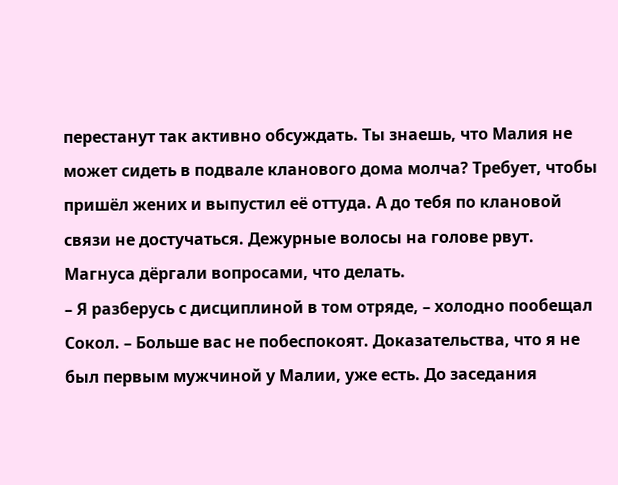перестанут так активно обсуждать. Ты знаешь, что Малия не может сидеть в подвале кланового дома молча? Требует, чтобы пришёл жених и выпустил её оттуда. А до тебя по клановой связи не достучаться. Дежурные волосы на голове рвут. Магнуса дёргали вопросами, что делать.
– Я разберусь с дисциплиной в том отряде, – холодно пообещал Сокол. – Больше вас не побеспокоят. Доказательства, что я не был первым мужчиной у Малии, уже есть. До заседания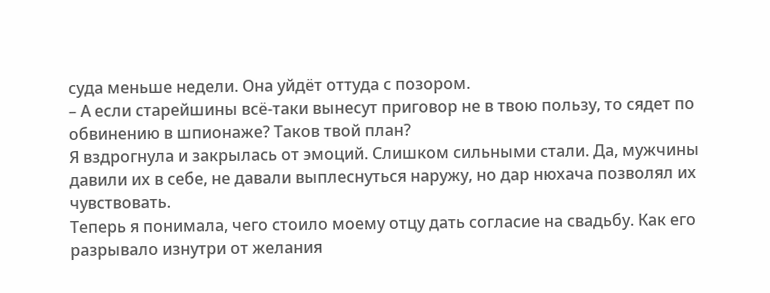суда меньше недели. Она уйдёт оттуда с позором.
– А если старейшины всё-таки вынесут приговор не в твою пользу, то сядет по обвинению в шпионаже? Таков твой план?
Я вздрогнула и закрылась от эмоций. Слишком сильными стали. Да, мужчины давили их в себе, не давали выплеснуться наружу, но дар нюхача позволял их чувствовать.
Теперь я понимала, чего стоило моему отцу дать согласие на свадьбу. Как его разрывало изнутри от желания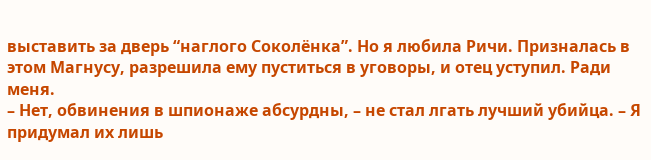выставить за дверь “наглого Соколёнка”. Но я любила Ричи. Призналась в этом Магнусу, разрешила ему пуститься в уговоры, и отец уступил. Ради меня.
– Нет, обвинения в шпионаже абсурдны, – не стал лгать лучший убийца. – Я придумал их лишь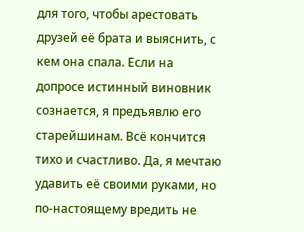для того, чтобы арестовать друзей её брата и выяснить, с кем она спала. Если на допросе истинный виновник сознается, я предъявлю его старейшинам. Всё кончится тихо и счастливо. Да, я мечтаю удавить её своими руками, но по-настоящему вредить не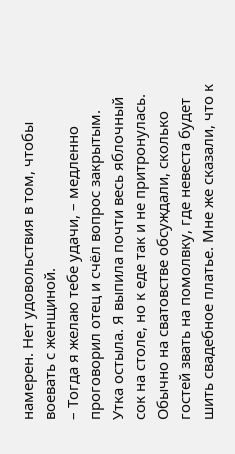намерен. Нет удовольствия в том, чтобы воевать с женщиной.
– Тогда я желаю тебе удачи, – медленно проговорил отец и счёл вопрос закрытым.
Утка остыла. Я выпила почти весь яблочный сок на столе, но к еде так и не притронулась. Обычно на сватовстве обсуждали, сколько гостей звать на помолвку, где невеста будет шить свадебное платье. Мне же сказали, что к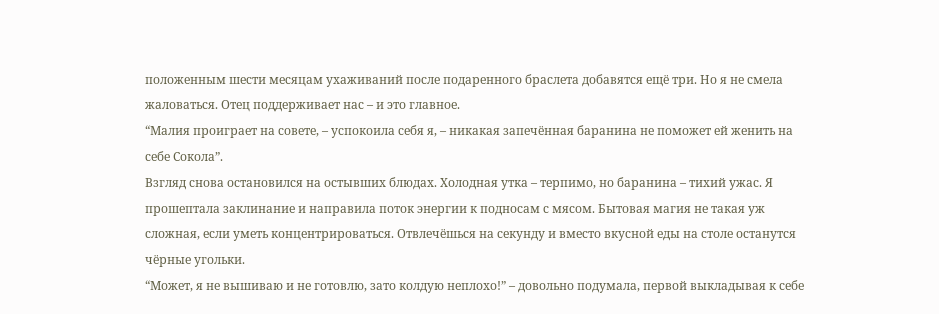положенным шести месяцам ухаживаний после подаренного браслета добавятся ещё три. Но я не смела жаловаться. Отец поддерживает нас – и это главное.
“Малия проиграет на совете, – успокоила себя я, – никакая запечённая баранина не поможет ей женить на себе Сокола”.
Взгляд снова остановился на остывших блюдах. Холодная утка – терпимо, но баранина – тихий ужас. Я прошептала заклинание и направила поток энергии к подносам с мясом. Бытовая магия не такая уж сложная, если уметь концентрироваться. Отвлечёшься на секунду и вместо вкусной еды на столе останутся чёрные угольки.
“Может, я не вышиваю и не готовлю, зато колдую неплохо!” – довольно подумала, первой выкладывая к себе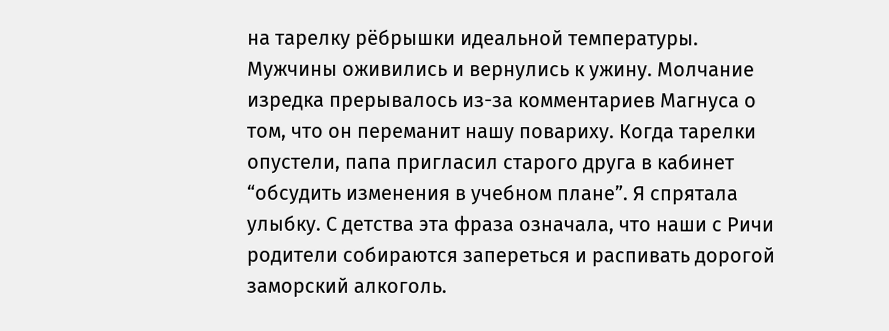на тарелку рёбрышки идеальной температуры.
Мужчины оживились и вернулись к ужину. Молчание изредка прерывалось из-за комментариев Магнуса о том, что он переманит нашу повариху. Когда тарелки опустели, папа пригласил старого друга в кабинет “обсудить изменения в учебном плане”. Я спрятала улыбку. С детства эта фраза означала, что наши с Ричи родители собираются запереться и распивать дорогой заморский алкоголь.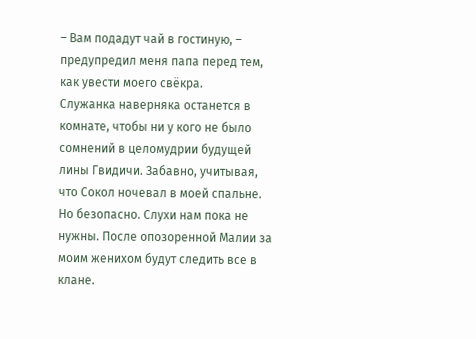– Вам подадут чай в гостиную, – предупредил меня папа перед тем, как увести моего свёкра.
Служанка наверняка останется в комнате, чтобы ни у кого не было сомнений в целомудрии будущей лины Гвидичи. Забавно, учитывая, что Сокол ночевал в моей спальне. Но безопасно. Слухи нам пока не нужны. После опозоренной Малии за моим женихом будут следить все в клане.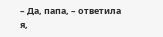– Да, папа, – ответила я,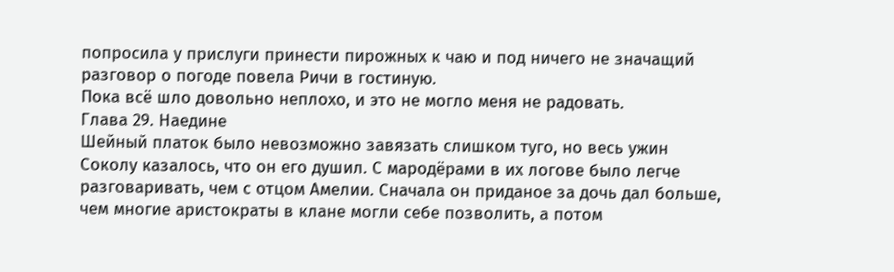попросила у прислуги принести пирожных к чаю и под ничего не значащий разговор о погоде повела Ричи в гостиную.
Пока всё шло довольно неплохо, и это не могло меня не радовать.
Глава 29. Наедине
Шейный платок было невозможно завязать слишком туго, но весь ужин Соколу казалось, что он его душил. С мародёрами в их логове было легче разговаривать, чем с отцом Амелии. Сначала он приданое за дочь дал больше, чем многие аристократы в клане могли себе позволить, а потом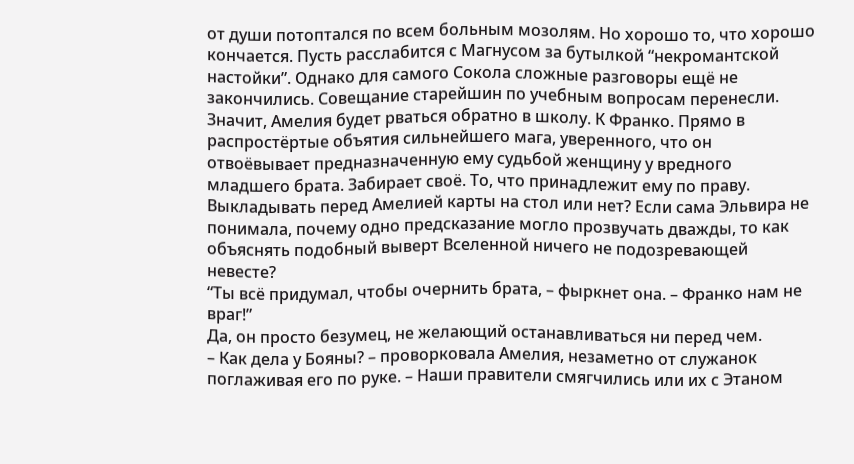от души потоптался по всем больным мозолям. Но хорошо то, что хорошо кончается. Пусть расслабится с Магнусом за бутылкой “некромантской настойки”. Однако для самого Сокола сложные разговоры ещё не закончились. Совещание старейшин по учебным вопросам перенесли. Значит, Амелия будет рваться обратно в школу. К Франко. Прямо в распростёртые объятия сильнейшего мага, уверенного, что он отвоёвывает предназначенную ему судьбой женщину у вредного младшего брата. Забирает своё. То, что принадлежит ему по праву. Выкладывать перед Амелией карты на стол или нет? Если сама Эльвира не понимала, почему одно предсказание могло прозвучать дважды, то как объяснять подобный выверт Вселенной ничего не подозревающей невесте?
“Ты всё придумал, чтобы очернить брата, – фыркнет она. – Франко нам не враг!”
Да, он просто безумец, не желающий останавливаться ни перед чем.
– Как дела у Бояны? – проворковала Амелия, незаметно от служанок поглаживая его по руке. – Наши правители смягчились или их с Этаном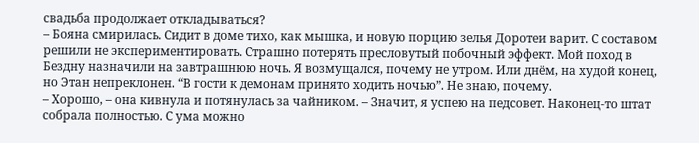свадьба продолжает откладываться?
– Бояна смирилась. Сидит в доме тихо, как мышка, и новую порцию зелья Доротеи варит. С составом решили не экспериментировать. Страшно потерять пресловутый побочный эффект. Мой поход в Бездну назначили на завтрашнюю ночь. Я возмущался, почему не утром. Или днём, на худой конец, но Этан непреклонен. “В гости к демонам принято ходить ночью”. Не знаю, почему.
– Хорошо, – она кивнула и потянулась за чайником. – Значит, я успею на педсовет. Наконец-то штат собрала полностью. С ума можно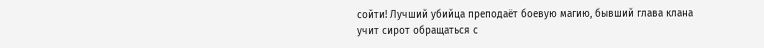сойти! Лучший убийца преподаёт боевую магию, бывший глава клана учит сирот обращаться с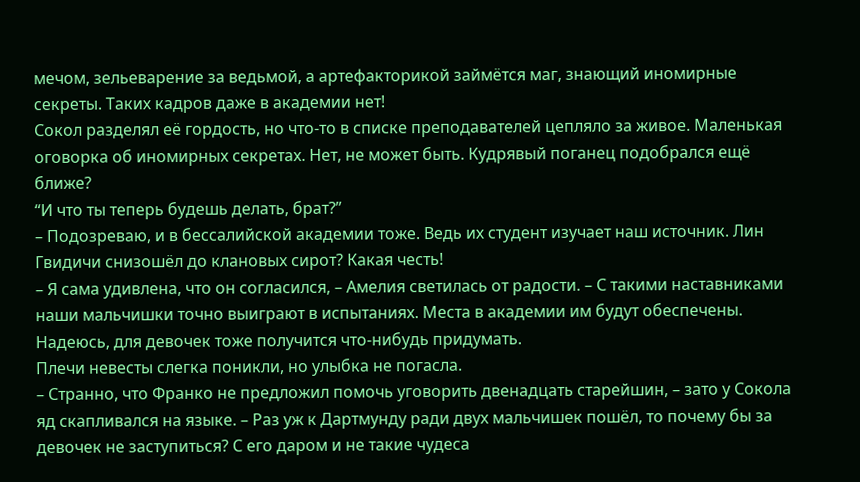мечом, зельеварение за ведьмой, а артефакторикой займётся маг, знающий иномирные секреты. Таких кадров даже в академии нет!
Сокол разделял её гордость, но что-то в списке преподавателей цепляло за живое. Маленькая оговорка об иномирных секретах. Нет, не может быть. Кудрявый поганец подобрался ещё ближе?
“И что ты теперь будешь делать, брат?”
– Подозреваю, и в бессалийской академии тоже. Ведь их студент изучает наш источник. Лин Гвидичи снизошёл до клановых сирот? Какая честь!
– Я сама удивлена, что он согласился, – Амелия светилась от радости. – С такими наставниками наши мальчишки точно выиграют в испытаниях. Места в академии им будут обеспечены. Надеюсь, для девочек тоже получится что-нибудь придумать.
Плечи невесты слегка поникли, но улыбка не погасла.
– Странно, что Франко не предложил помочь уговорить двенадцать старейшин, – зато у Сокола яд скапливался на языке. – Раз уж к Дартмунду ради двух мальчишек пошёл, то почему бы за девочек не заступиться? С его даром и не такие чудеса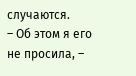случаются.
– Об этом я его не просила, –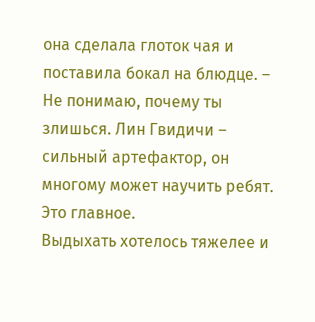она сделала глоток чая и поставила бокал на блюдце. – Не понимаю, почему ты злишься. Лин Гвидичи – сильный артефактор, он многому может научить ребят. Это главное.
Выдыхать хотелось тяжелее и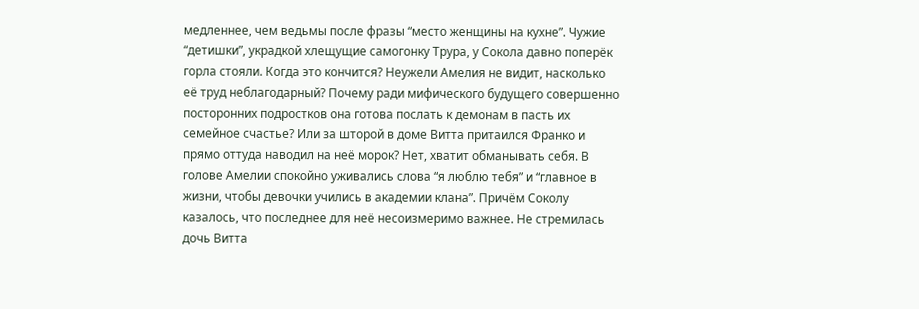медленнее, чем ведьмы после фразы “место женщины на кухне”. Чужие “детишки”, украдкой хлещущие самогонку Трура, у Сокола давно поперёк горла стояли. Когда это кончится? Неужели Амелия не видит, насколько её труд неблагодарный? Почему ради мифического будущего совершенно посторонних подростков она готова послать к демонам в пасть их семейное счастье? Или за шторой в доме Витта притаился Франко и прямо оттуда наводил на неё морок? Нет, хватит обманывать себя. В голове Амелии спокойно уживались слова “я люблю тебя” и “главное в жизни, чтобы девочки учились в академии клана”. Причём Соколу казалось, что последнее для неё несоизмеримо важнее. Не стремилась дочь Витта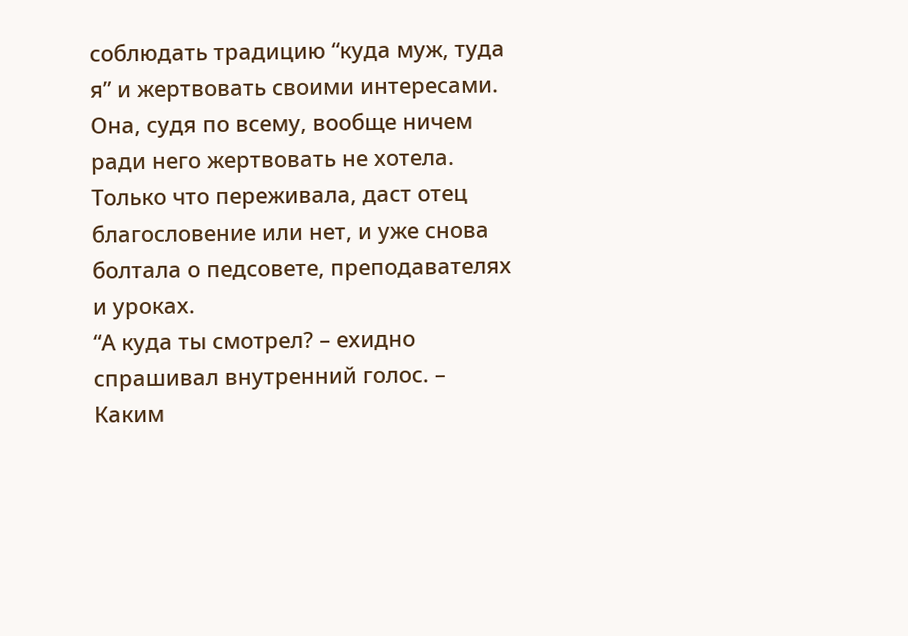соблюдать традицию “куда муж, туда я” и жертвовать своими интересами. Она, судя по всему, вообще ничем ради него жертвовать не хотела. Только что переживала, даст отец благословение или нет, и уже снова болтала о педсовете, преподавателях и уроках.
“А куда ты смотрел? – ехидно спрашивал внутренний голос. – Каким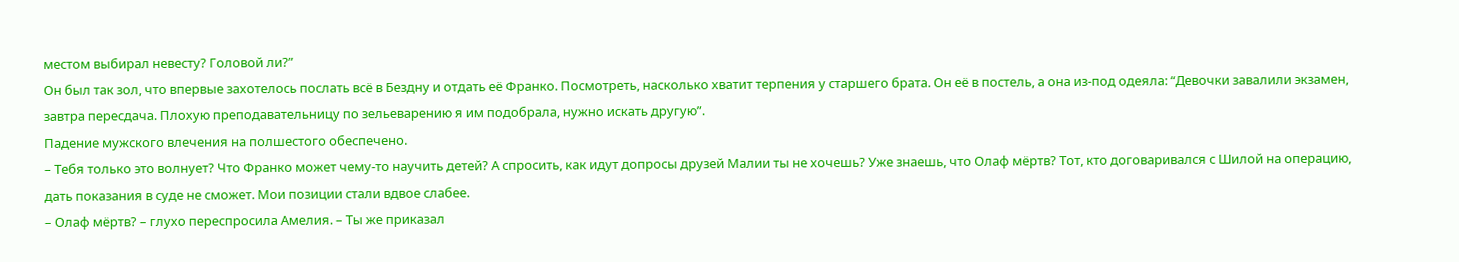местом выбирал невесту? Головой ли?”
Он был так зол, что впервые захотелось послать всё в Бездну и отдать её Франко. Посмотреть, насколько хватит терпения у старшего брата. Он её в постель, а она из-под одеяла: “Девочки завалили экзамен, завтра пересдача. Плохую преподавательницу по зельеварению я им подобрала, нужно искать другую”.
Падение мужского влечения на полшестого обеспечено.
– Тебя только это волнует? Что Франко может чему-то научить детей? А спросить, как идут допросы друзей Малии ты не хочешь? Уже знаешь, что Олаф мёртв? Тот, кто договаривался с Шилой на операцию, дать показания в суде не сможет. Мои позиции стали вдвое слабее.
– Олаф мёртв? – глухо переспросила Амелия. – Ты же приказал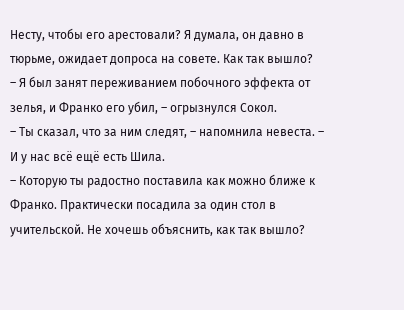Несту, чтобы его арестовали? Я думала, он давно в тюрьме, ожидает допроса на совете. Как так вышло?
– Я был занят переживанием побочного эффекта от зелья, и Франко его убил, – огрызнулся Сокол.
– Ты сказал, что за ним следят, – напомнила невеста. – И у нас всё ещё есть Шила.
– Которую ты радостно поставила как можно ближе к Франко. Практически посадила за один стол в учительской. Не хочешь объяснить, как так вышло?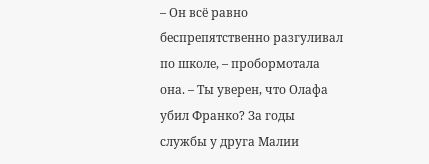– Он всё равно беспрепятственно разгуливал по школе, – пробормотала она. – Ты уверен, что Олафа убил Франко? За годы службы у друга Малии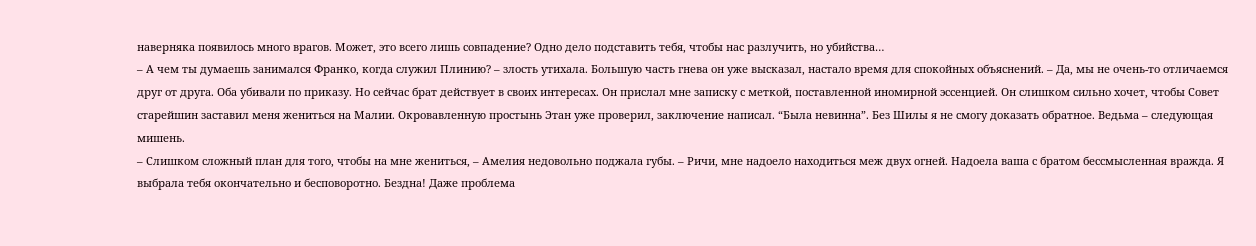наверняка появилось много врагов. Может, это всего лишь совпадение? Одно дело подставить тебя, чтобы нас разлучить, но убийства…
– А чем ты думаешь занимался Франко, когда служил Плинию? – злость утихала. Большую часть гнева он уже высказал, настало время для спокойных объяснений. – Да, мы не очень-то отличаемся друг от друга. Оба убивали по приказу. Но сейчас брат действует в своих интересах. Он прислал мне записку с меткой, поставленной иномирной эссенцией. Он слишком сильно хочет, чтобы Совет старейшин заставил меня жениться на Малии. Окровавленную простынь Этан уже проверил, заключение написал. “Была невинна”. Без Шилы я не смогу доказать обратное. Ведьма – следующая мишень.
– Слишком сложный план для того, чтобы на мне жениться, – Амелия недовольно поджала губы. – Ричи, мне надоело находиться меж двух огней. Надоела ваша с братом бессмысленная вражда. Я выбрала тебя окончательно и бесповоротно. Бездна! Даже проблема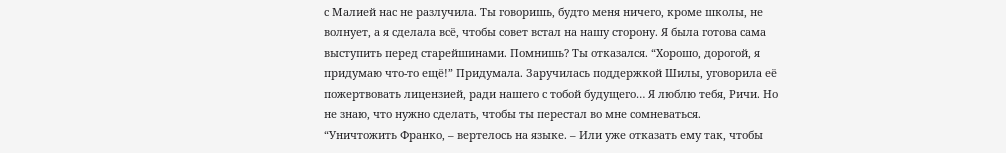с Малией нас не разлучила. Ты говоришь, будто меня ничего, кроме школы, не волнует, а я сделала всё, чтобы совет встал на нашу сторону. Я была готова сама выступить перед старейшинами. Помнишь? Ты отказался. “Хорошо, дорогой, я придумаю что-то ещё!” Придумала. Заручилась поддержкой Шилы, уговорила её пожертвовать лицензией, ради нашего с тобой будущего… Я люблю тебя, Ричи. Но не знаю, что нужно сделать, чтобы ты перестал во мне сомневаться.
“Уничтожить Франко, – вертелось на языке. – Или уже отказать ему так, чтобы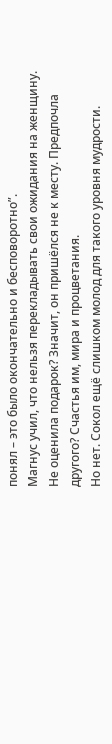понял – это было окончательно и бесповоротно”.
Магнус учил, что нельзя перекладывать свои ожидания на женщину. Не оценила подарок? Значит, он пришёлся не к месту. Предпочла другого? Счастья им, мира и процветания.
Но нет. Сокол ещё слишком молод для такого уровня мудрости.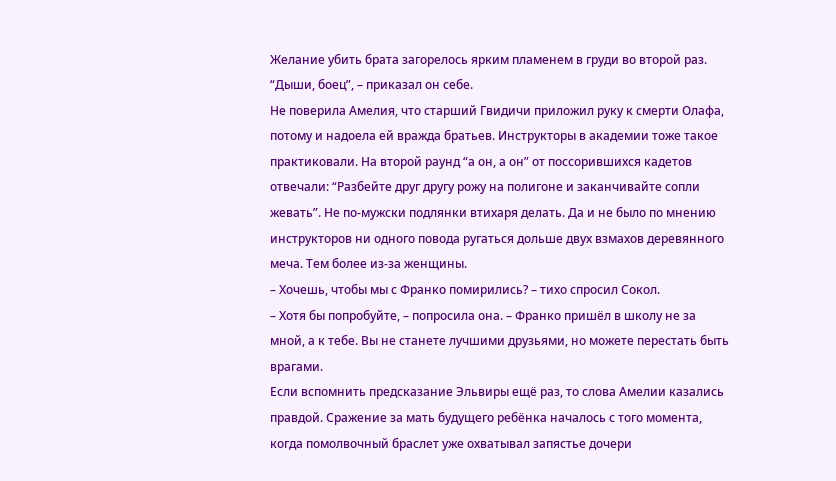Желание убить брата загорелось ярким пламенем в груди во второй раз.
“Дыши, боец”, – приказал он себе.
Не поверила Амелия, что старший Гвидичи приложил руку к смерти Олафа, потому и надоела ей вражда братьев. Инструкторы в академии тоже такое практиковали. На второй раунд “а он, а он” от поссорившихся кадетов отвечали: “Разбейте друг другу рожу на полигоне и заканчивайте сопли жевать”. Не по-мужски подлянки втихаря делать. Да и не было по мнению инструкторов ни одного повода ругаться дольше двух взмахов деревянного меча. Тем более из-за женщины.
– Хочешь, чтобы мы с Франко помирились? – тихо спросил Сокол.
– Хотя бы попробуйте, – попросила она. – Франко пришёл в школу не за мной, а к тебе. Вы не станете лучшими друзьями, но можете перестать быть врагами.
Если вспомнить предсказание Эльвиры ещё раз, то слова Амелии казались правдой. Сражение за мать будущего ребёнка началось с того момента, когда помолвочный браслет уже охватывал запястье дочери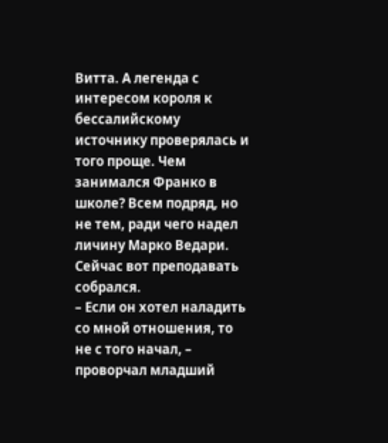Витта. А легенда с интересом короля к бессалийскому источнику проверялась и того проще. Чем занимался Франко в школе? Всем подряд, но не тем, ради чего надел личину Марко Ведари. Сейчас вот преподавать собрался.
– Если он хотел наладить со мной отношения, то не с того начал, – проворчал младший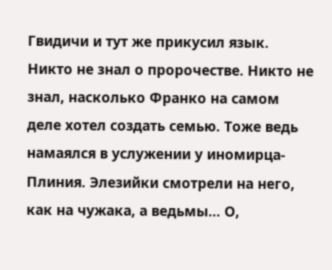Гвидичи и тут же прикусил язык.
Никто не знал о пророчестве. Никто не знал, насколько Франко на самом деле хотел создать семью. Тоже ведь намаялся в услужении у иномирца-Плиния. Элезийки смотрели на него, как на чужака, а ведьмы… О,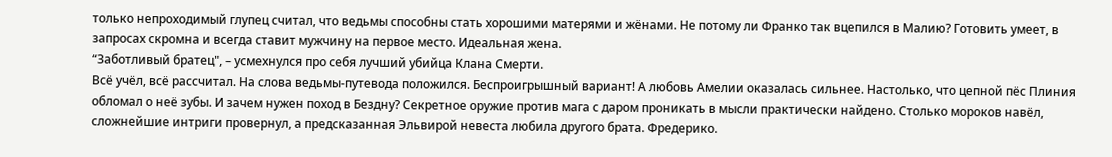только непроходимый глупец считал, что ведьмы способны стать хорошими матерями и жёнами. Не потому ли Франко так вцепился в Малию? Готовить умеет, в запросах скромна и всегда ставит мужчину на первое место. Идеальная жена.
“Заботливый братец", – усмехнулся про себя лучший убийца Клана Смерти.
Всё учёл, всё рассчитал. На слова ведьмы-путевода положился. Беспроигрышный вариант! А любовь Амелии оказалась сильнее. Настолько, что цепной пёс Плиния обломал о неё зубы. И зачем нужен поход в Бездну? Секретное оружие против мага с даром проникать в мысли практически найдено. Столько мороков навёл, сложнейшие интриги провернул, а предсказанная Эльвирой невеста любила другого брата. Фредерико.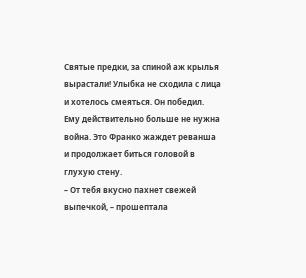Святые предки, за спиной аж крылья вырастали! Улыбка не сходила с лица и хотелось смеяться. Он победил. Ему действительно больше не нужна война. Это Франко жаждет реванша и продолжает биться головой в глухую стену.
– От тебя вкусно пахнет свежей выпечкой, – прошептала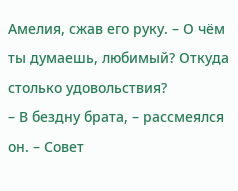Амелия, сжав его руку. – О чём ты думаешь, любимый? Откуда столько удовольствия?
– В бездну брата, – рассмеялся он. – Совет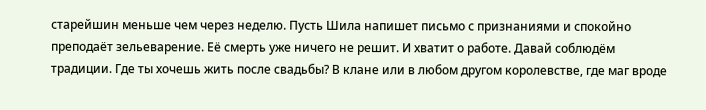старейшин меньше чем через неделю. Пусть Шила напишет письмо с признаниями и спокойно преподаёт зельеварение. Её смерть уже ничего не решит. И хватит о работе. Давай соблюдём традиции. Где ты хочешь жить после свадьбы? В клане или в любом другом королевстве, где маг вроде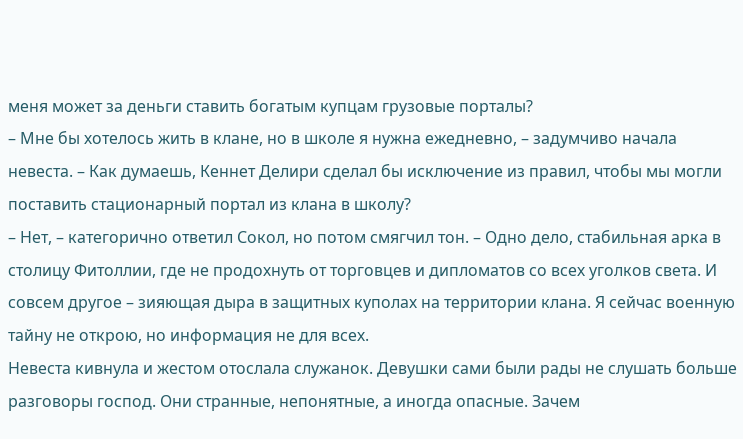меня может за деньги ставить богатым купцам грузовые порталы?
– Мне бы хотелось жить в клане, но в школе я нужна ежедневно, – задумчиво начала невеста. – Как думаешь, Кеннет Делири сделал бы исключение из правил, чтобы мы могли поставить стационарный портал из клана в школу?
– Нет, – категорично ответил Сокол, но потом смягчил тон. – Одно дело, стабильная арка в столицу Фитоллии, где не продохнуть от торговцев и дипломатов со всех уголков света. И совсем другое – зияющая дыра в защитных куполах на территории клана. Я сейчас военную тайну не открою, но информация не для всех.
Невеста кивнула и жестом отослала служанок. Девушки сами были рады не слушать больше разговоры господ. Они странные, непонятные, а иногда опасные. Зачем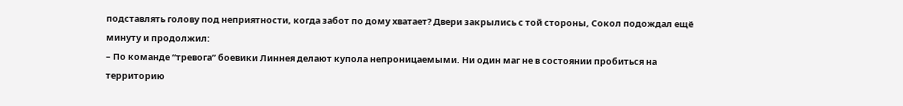подставлять голову под неприятности, когда забот по дому хватает? Двери закрылись с той стороны, Сокол подождал ещё минуту и продолжил:
– По команде “тревога” боевики Линнея делают купола непроницаемыми. Ни один маг не в состоянии пробиться на территорию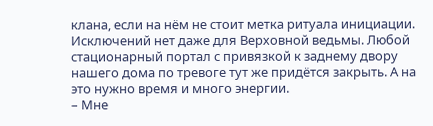клана, если на нём не стоит метка ритуала инициации. Исключений нет даже для Верховной ведьмы. Любой стационарный портал с привязкой к заднему двору нашего дома по тревоге тут же придётся закрыть. А на это нужно время и много энергии.
– Мне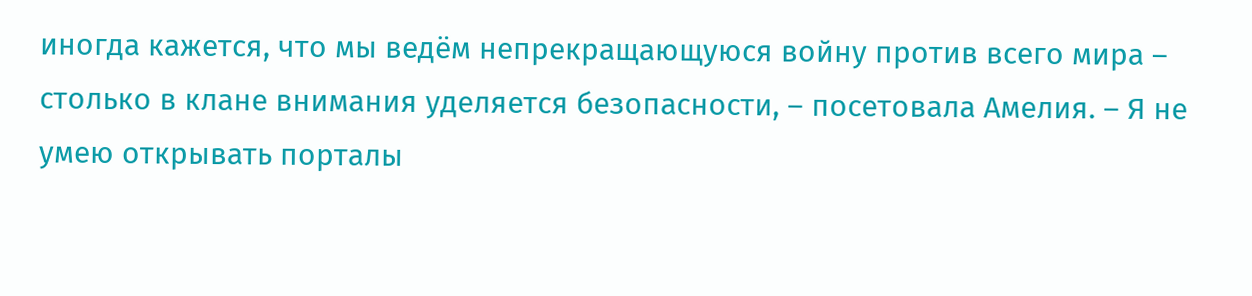иногда кажется, что мы ведём непрекращающуюся войну против всего мира – столько в клане внимания уделяется безопасности, – посетовала Амелия. – Я не умею открывать порталы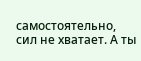самостоятельно, сил не хватает. А ты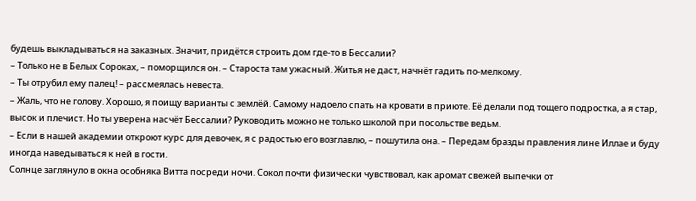будешь выкладываться на заказных. Значит, придётся строить дом где-то в Бессалии?
– Только не в Белых Сороках, – поморщился он. – Староста там ужасный. Житья не даст, начнёт гадить по-мелкому.
– Ты отрубил ему палец! – рассмеялась невеста.
– Жаль, что не голову. Хорошо, я поищу варианты с землёй. Самому надоело спать на кровати в приюте. Её делали под тощего подростка, а я стар, высок и плечист. Но ты уверена насчёт Бессалии? Руководить можно не только школой при посольстве ведьм.
– Если в нашей академии откроют курс для девочек, я с радостью его возглавлю, – пошутила она. – Передам бразды правления лине Иллае и буду иногда наведываться к ней в гости.
Солнце заглянуло в окна особняка Витта посреди ночи. Сокол почти физически чувствовал, как аромат свежей выпечки от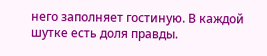него заполняет гостиную. В каждой шутке есть доля правды.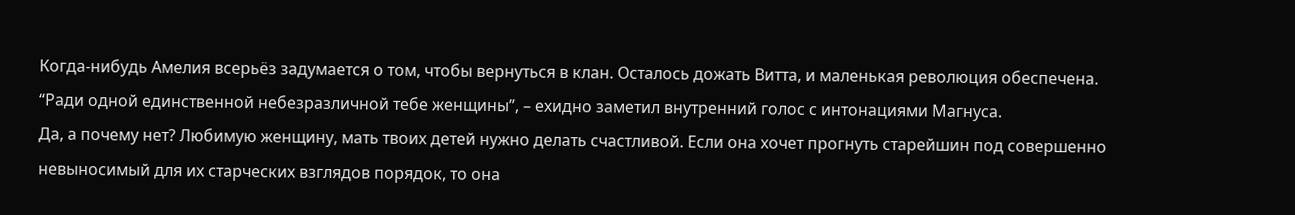Когда-нибудь Амелия всерьёз задумается о том, чтобы вернуться в клан. Осталось дожать Витта, и маленькая революция обеспечена.
“Ради одной единственной небезразличной тебе женщины”, – ехидно заметил внутренний голос с интонациями Магнуса.
Да, а почему нет? Любимую женщину, мать твоих детей нужно делать счастливой. Если она хочет прогнуть старейшин под совершенно невыносимый для их старческих взглядов порядок, то она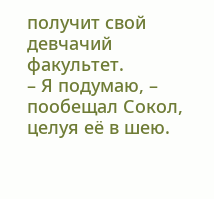получит свой девчачий факультет.
– Я подумаю, – пообещал Сокол, целуя её в шею.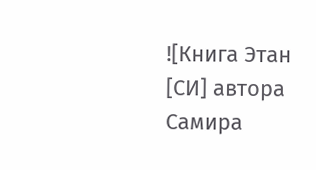![Книга Этан [СИ] автора Самира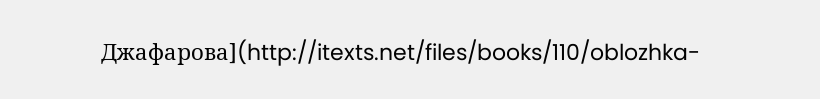Джафарова](http://itexts.net/files/books/110/oblozhka-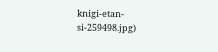knigi-etan-si-259498.jpg)